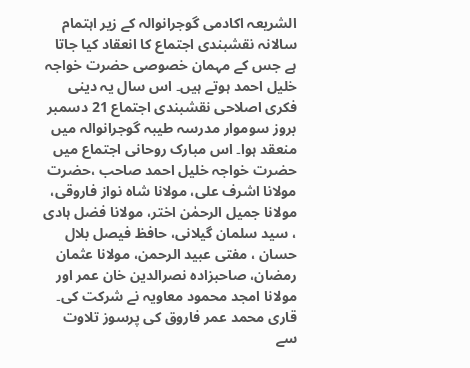الشریعہ اکادمی گوجرانوالہ کے زیر اہتمام سالانہ نقشبندی اجتماع کا انعقاد کیا جاتا ہے جس کے مہمان خصوصی حضرت خواجہ خلیل احمد ہوتے ہیں۔ اس سال یہ دینی فکری اصلاحی نقشبندی اجتماع 21 دسمبر بروز سوموار مدرسہ طیبہ گوجرانوالہ میں منعقد ہوا۔ اس مبارک روحانی اجتماع میں حضرت خواجہ خلیل احمد صاحب ،حضرت مولانا اشرف علی، مولانا شاہ نواز فاروقی، مولانا جمیل الرحمٰن اختر، مولانا فضل ہادی ، سید سلمان گیلانی، حافظ فیصل بلال حسان ، مفتی عبید الرحمن، مولانا عثمان رمضان، صاحبزادہ نصرالدین خان عمر اور مولانا امجد محمود معاویہ نے شرکت کی۔
قاری محمد عمر فاروق کی پرسوز تلاوت سے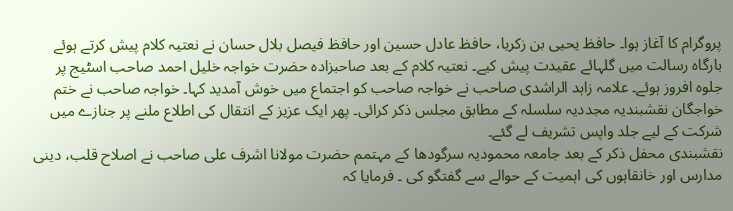پروگرام کا آغاز ہوا۔ حافظ یحیی بن زکریا، حافظ عادل حسین اور حافظ فیصل بلال حسان نے نعتیہ کلام پیش کرتے ہوئے بارگاہ رسالت میں گلہائے عقیدت پیش کیے۔ نعتیہ کلام کے بعد صاحبزادہ حضرت خواجہ خلیل احمد صاحب اسٹیج پر جلوہ افروز ہوئے۔ علامہ زاہد الراشدی صاحب نے خواجہ صاحب کو اجتماع میں خوش آمدید کہا۔ خواجہ صاحب نے ختم خواجگان نقشبندیہ مجددیہ سلسلہ کے مطابق مجلس ذکر کرائی۔ پھر ایک عزیز کے انتقال کی اطلاع ملنے پر جنازے میں شرکت کے لیے جلد واپس تشریف لے گئے۔
نقشبندی محفل ذکر کے بعد جامعہ محمودیہ سرگودھا کے مہتمم حضرت مولانا اشرف علی صاحب نے اصلاح قلب، دینی مدارس اور خانقاہوں کی اہمیت کے حوالے سے گفتگو کی ۔ فرمایا کہ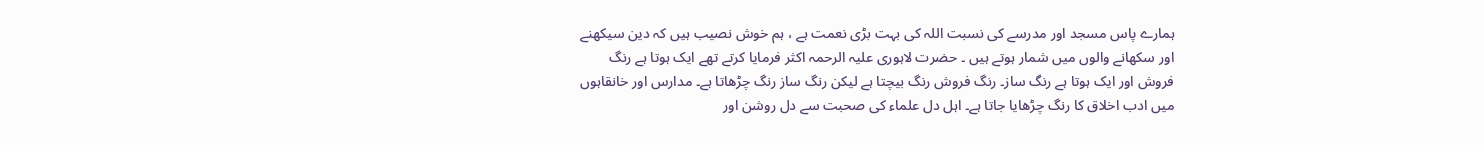ہمارے پاس مسجد اور مدرسے کی نسبت اللہ کی بہت بڑی نعمت ہے ، ہم خوش نصیب ہیں کہ دین سیکھنے اور سکھانے والوں میں شمار ہوتے ہیں ۔ حضرت لاہوری علیہ الرحمہ اکثر فرمایا کرتے تھے ایک ہوتا ہے رنگ فروش اور ایک ہوتا ہے رنگ ساز۔ رنگ فروش رنگ بیچتا ہے لیکن رنگ ساز رنگ چڑھاتا ہے۔ مدارس اور خانقاہوں میں ادب اخلاق کا رنگ چڑھایا جاتا ہے۔ اہل دل علماء کی صحبت سے دل روشن اور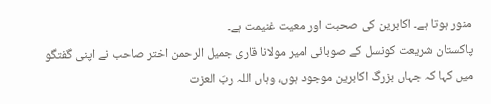منور ہوتا ہے۔ اکابرین کی صحبت اور معیت غنیمت ہے۔
پاکستان شریعت کونسل کے صوبائی امیر مولانا قاری جمیل الرحمن اختر صاحب نے اپنی گفتگو میں کہا کہ جہاں بزرگ اکابرین موجود ہوں، وہاں اللہ ربّ العزت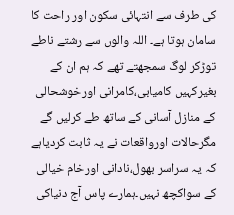کی طرف سے انتہائی سکون اور راحت کا سامان ہوتا ہے۔ اللہ والوں سے رشتے ناطے توڑکر لوگ سمجھتے تھے کہ ہم ان کے بغیرکہیں کامیابی،کامرانی اورخوشحالی کے منازل آسانی کے ساتھ طے کرلیں گے مگرحالات اورواقعات نے یہ ثابت کردیاہے کہ یہ سراسر بھول،نادانی اورخام خیالی کے سواکچھ نہیں۔ہمارے پاس آج دنیاکی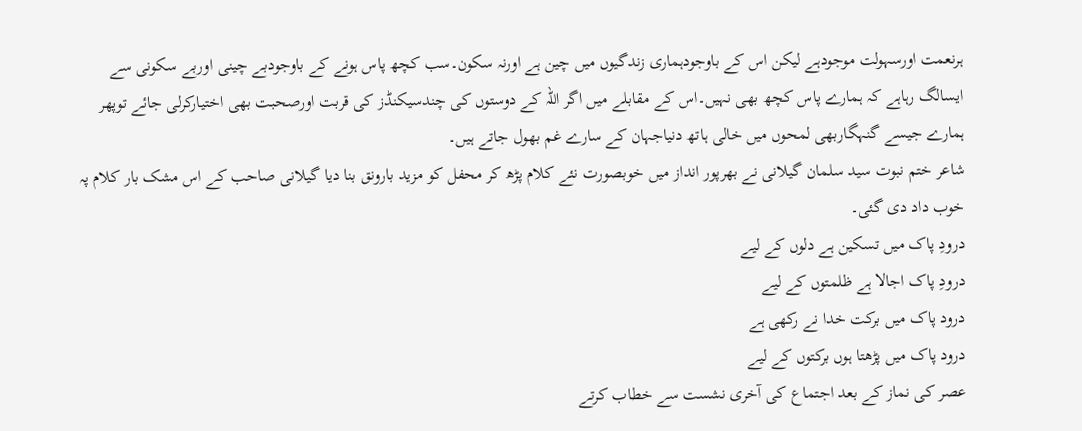ہرنعمت اورسہولت موجودہے لیکن اس کے باوجودہماری زندگیوں میں چین ہے اورنہ سکون۔سب کچھ پاس ہونے کے باوجودبے چینی اوربے سکونی سے ایسالگ رہاہے کہ ہمارے پاس کچھ بھی نہیں۔اس کے مقابلے میں اگر اللہ کے دوستوں کی چندسیکنڈز کی قربت اورصحبت بھی اختیارکرلی جائے توپھر ہمارے جیسے گنہگاربھی لمحوں میں خالی ہاتھ دنیاجہان کے سارے غم بھول جاتے ہیں۔
شاعر ختم نبوت سید سلمان گیلانی نے بھرپور انداز میں خوبصورت نئے کلام پڑھ کر محفل کو مزید بارونق بنا دیا گیلانی صاحب کے اس مشک بار کلام پہ خوب داد دی گئی۔
درودِ پاک میں تسکین ہے دلوں کے لیے
درودِ پاک اجالا ہے ظلمتوں کے لیے
درود پاک میں برکت خدا نے رکھی ہے
درود پاک میں پڑھتا ہوں برکتوں کے لیے
عصر کی نماز کے بعد اجتماع کی آخری نشست سے خطاب کرتے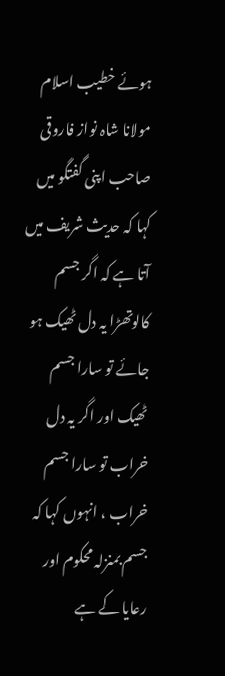ہوئے خطیب اسلام مولانا شاہ نواز فاروقی صاحب اپنی گفتگو میں کہا کہ حدیث شریف میں آتا ہے کہ اگر جسم کالوتھڑا یہ دل ٹھیک ہو جائے تو سارا جسم ٹھیک اور اگر یہ دل خراب تو سارا جسم خراب ، انہوں کہا کہ جسم بمنزلہ محکوم اور رعایا کے ہے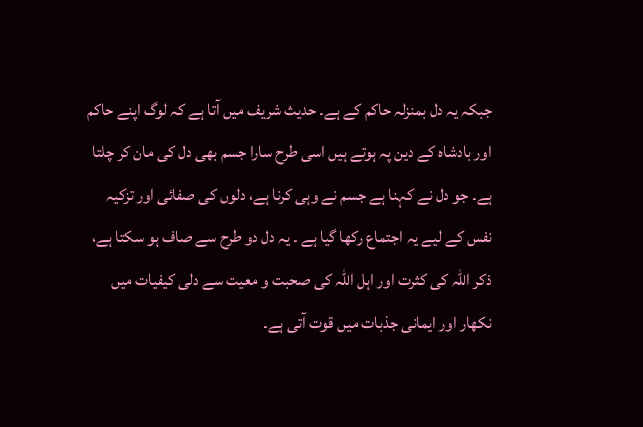جبکہ یہ دل بمنزلہ حاکم کے ہے۔ حدیث شریف میں آتا ہے کہ لوگ اپنے حاکم اور بادشاہ کے دین پہ ہوتے ہیں اسی طرح سارا جسم بھی دل کی مان کر چلتا ہے۔ جو دل نے کہنا ہے جسم نے وہی کرنا ہے، دلوں کی صفائی اور تزکیہ نفس کے لیے یہ اجتماع رکھا گیا ہے ۔ یہ دل دو طرح سے صاف ہو سکتا ہے، ذکر اللہ کی کثرت اور اہل اللہ کی صحبت و معیت سے دلی کیفیات میں نکھار اور ایمانی جذبات میں قوت آتی ہے۔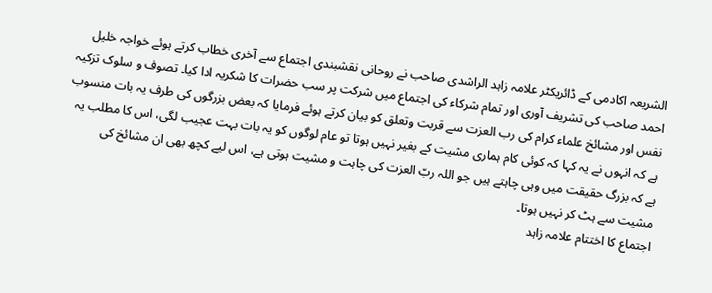الشریعہ اکادمی کے ڈائریکٹر علامہ زاہد الراشدی صاحب نے روحانی نقشبندی اجتماع سے آخری خطاب کرتے ہوئے خواجہ خلیل احمد صاحب کی تشریف آوری اور تمام شرکاء کی اجتماع میں شرکت پر سب حضرات کا شکریہ ادا کیا۔ تصوف و سلوک تزکیہ نفس اور مشائخ علماء کرام کی رب العزت سے قربت وتعلق کو بیان کرتے ہوئے فرمایا کہ بعض بزرگوں کی طرف یہ بات منسوب ہے کہ انہوں نے یہ کہا کہ کوئی کام ہماری مشیت کے بغیر نہیں ہوتا تو عام لوگوں کو یہ بات بہت عجیب لگی، اس کا مطلب یہ ہے کہ بزرگ حقیقت میں وہی چاہتے ہیں جو اللہ ربّ العزت کی چاہت و مشیت ہوتی ہے، اس لیے کچھ بھی ان مشائخ کی مشیت سے ہٹ کر نہیں ہوتا۔
اجتماع کا اختتام علامہ زاہد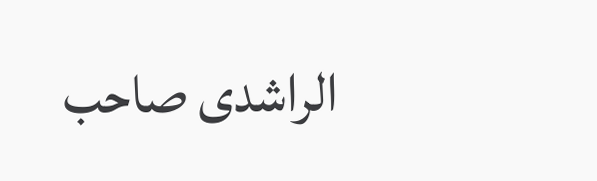الراشدی صاحب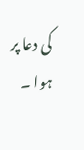کی دعا پر ہوا ۔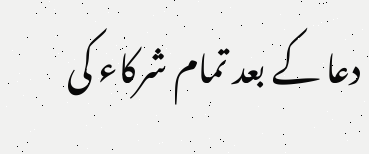دعا کے بعد تمام شرکاء کی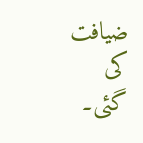ضیافت کی گئی۔